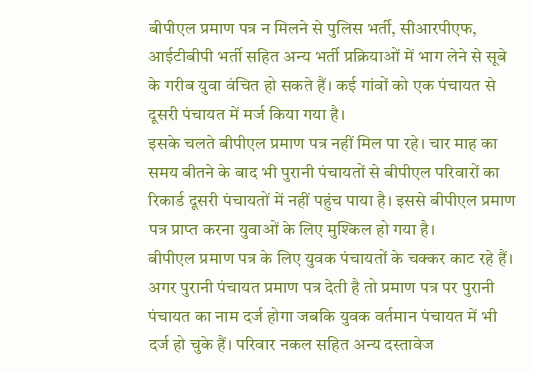बीपीएल प्रमाण पत्र न मिलने से पुलिस भर्ती, सीआरपीएफ, आईटीबीपी भर्ती सहित अन्य भर्ती प्रक्रियाओं में भाग लेने से सूबे के गरीब युवा वंचित हो सकते हैं। कई गांवों को एक पंचायत से दूसरी पंचायत में मर्ज किया गया है।
इसके चलते बीपीएल प्रमाण पत्र नहीं मिल पा रहे। चार माह का समय बीतने के बाद भी पुरानी पंचायतों से बीपीएल परिवारों का रिकार्ड दूसरी पंचायतों में नहीं पहुंच पाया है। इससे बीपीएल प्रमाण पत्र प्राप्त करना युवाओं के लिए मुश्किल हो गया है।
बीपीएल प्रमाण पत्र के लिए युवक पंचायतों के चक्कर काट रहे हैं। अगर पुरानी पंचायत प्रमाण पत्र देती है तो प्रमाण पत्र पर पुरानी पंचायत का नाम दर्ज होगा जबकि युवक वर्तमान पंचायत में भी दर्ज हो चुके हैं। परिवार नकल सहित अन्य दस्तावेज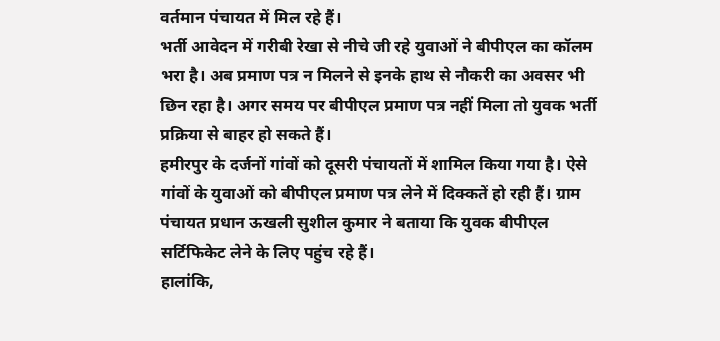वर्तमान पंचायत में मिल रहे हैं।
भर्ती आवेदन में गरीबी रेखा से नीचे जी रहे युवाओं ने बीपीएल का कॉलम भरा है। अब प्रमाण पत्र न मिलने से इनके हाथ से नौकरी का अवसर भी छिन रहा है। अगर समय पर बीपीएल प्रमाण पत्र नहीं मिला तो युवक भर्ती प्रक्रिया से बाहर हो सकते हैं।
हमीरपुर के दर्जनों गांवों को दूसरी पंचायतों में शामिल किया गया है। ऐसे गांवों के युवाओं को बीपीएल प्रमाण पत्र लेने में दिक्कतें हो रही हैं। ग्राम पंचायत प्रधान ऊखली सुशील कुमार ने बताया कि युवक बीपीएल सर्टिफिकेट लेने के लिए पहुंच रहे हैं।
हालांकि,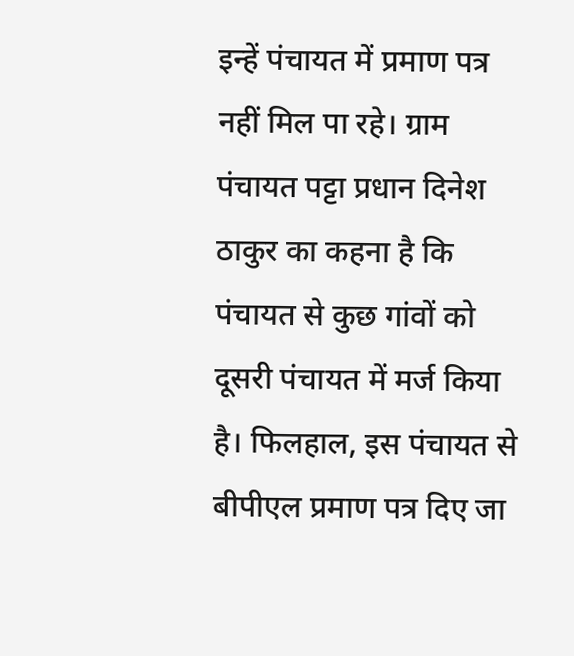इन्हें पंचायत में प्रमाण पत्र नहीं मिल पा रहे। ग्राम पंचायत पट्टा प्रधान दिनेश ठाकुर का कहना है कि पंचायत से कुछ गांवों को दूसरी पंचायत में मर्ज किया है। फिलहाल, इस पंचायत से बीपीएल प्रमाण पत्र दिए जा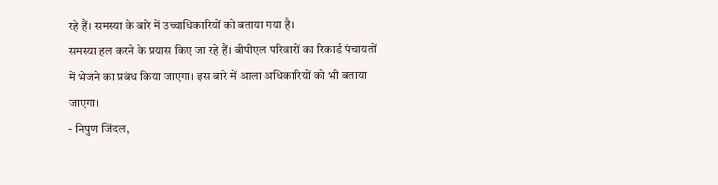रहे हैं। समस्या के बारे में उच्चाधिकारियों को बताया गया है।
समस्या हल करने के प्रयास किए जा रहे हैं। बीपीएल परिवारों का रिकार्ड पंचायतों में भेजने का प्रबंध किया जाएगा। इस बारे में आला अधिकारियों को भी बताया जाएगा।
- निपुण जिंदल,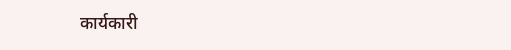कार्यकारी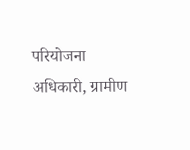परियोजना अधिकारी, ग्रामीण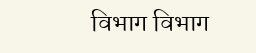विभाग विभाग